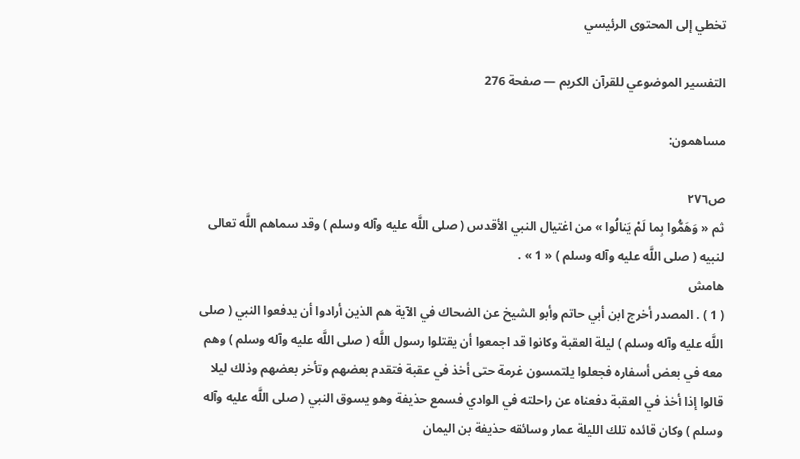تخطي إلى المحتوى الرئيسي

التفسير الموضوعي للقرآن الكريم — صفحة 276

مساهمون:

ص٢٧٦
ثم « وَهَمُّوا بِما لَمْ يَنالُوا » من اغتيال النبي الأقدس ( صلى اللَّه عليه وآله وسلم ) وقد سماهم اللَّه تعالى لنبيه ( صلى اللَّه عليه وآله وسلم ) « 1 » .
هامش
( 1 ) . المصدر أخرج ابن أبي حاتم وأبو الشيخ عن الضحاك في الآية هم الذين أرادوا أن يدفعوا النبي ( صلى اللَّه عليه وآله وسلم ) ليلة العقبة وكانوا قد اجمعوا أن يقتلوا رسول اللَّه ( صلى اللَّه عليه وآله وسلم ) وهم معه في بعض أسفاره فجعلوا يلتمسون غرمة حتى أخذ في عقبة فتقدم بعضهم وتأخر بعضهم وذلك ليلا قالوا إذا أخذ في العقبة دفعناه عن راحلته في الوادي فسمع حذيفة وهو يسوق النبي ( صلى اللَّه عليه وآله وسلم ) وكان قائده تلك الليلة عمار وسائقه حذيفة بن اليمان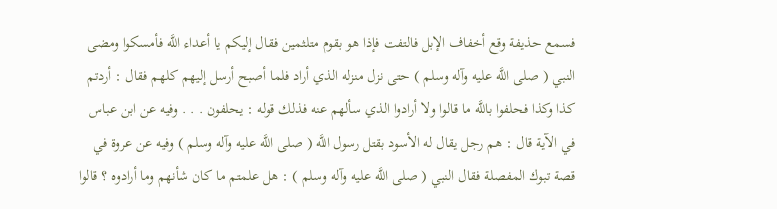فسمع حذيفة وقع أخفاف الإبل فالتفت فإذا هو بقوم متلثمين فقال إليكم يا أعداء اللَّه فأمسكوا ومضى النبي ( صلى اللَّه عليه وآله وسلم ) حتى نزل منزله الذي أراد فلما أصبح أرسل إليهم كلهم فقال : أردتم كذا وكذا فحلفوا باللَّه ما قالوا ولا أرادوا الذي سألهم عنه فذلك قوله : يحلفون . . . وفيه عن ابن عباس في الآية قال : هم رجل يقال له الأسود بقتل رسول اللَّه ( صلى اللَّه عليه وآله وسلم ) وفيه عن عروة في قصة تبوك المفصلة فقال النبي ( صلى اللَّه عليه وآله وسلم ) : هل علمتم ما كان شأنهم وما أرادوه ؟ قالوا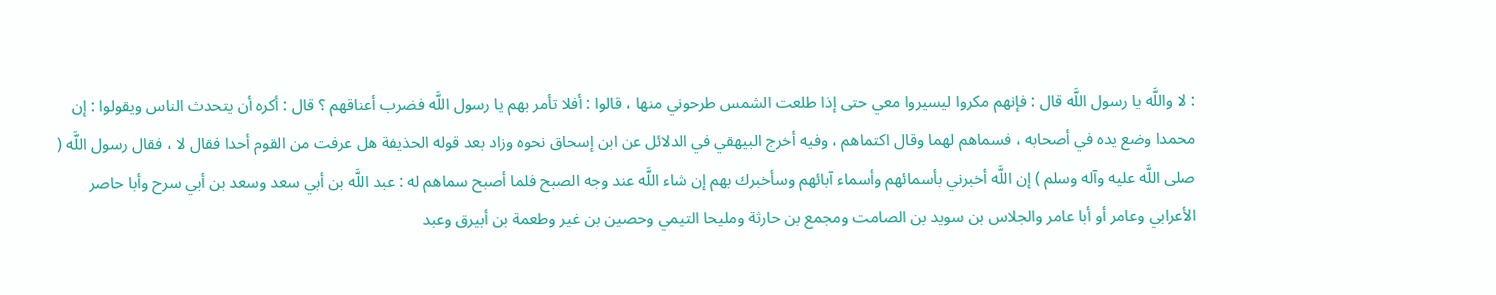: لا واللَّه يا رسول اللَّه قال : فإنهم مكروا ليسيروا معي حتى إذا طلعت الشمس طرحوني منها ، قالوا : أفلا تأمر بهم يا رسول اللَّه فضرب أعناقهم ؟ قال : أكره أن يتحدث الناس ويقولوا : إن محمدا وضع يده في أصحابه ، فسماهم لهما وقال اكتماهم ، وفيه أخرج البيهقي في الدلائل عن ابن إسحاق نحوه وزاد بعد قوله الحذيفة هل عرفت من القوم أحدا فقال لا ، فقال رسول اللَّه ( صلى اللَّه عليه وآله وسلم ) إن اللَّه أخبرني بأسمائهم وأسماء آبائهم وسأخبرك بهم إن شاء اللَّه عند وجه الصبح فلما أصبح سماهم له : عبد اللَّه بن أبي سعد وسعد بن أبي سرح وأبا حاصر الأعرابي وعامر أو أبا عامر والجلاس بن سويد بن الصامت ومجمع بن حارثة ومليحا التيمي وحصين بن غير وطعمة بن أبيرق وعبد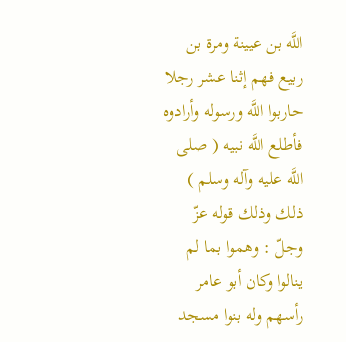اللَّه بن عيينة ومرة بن ربيع فهم إثنا عشر رجلا حاربوا اللَّه ورسوله وأرادوه فأطلع اللَّه نبيه ( صلى اللَّه عليه وآله وسلم ) ذلك وذلك قوله عزّ وجلّ : وهموا بما لم ينالوا وكان أبو عامر رأسهم وله بنوا مسجد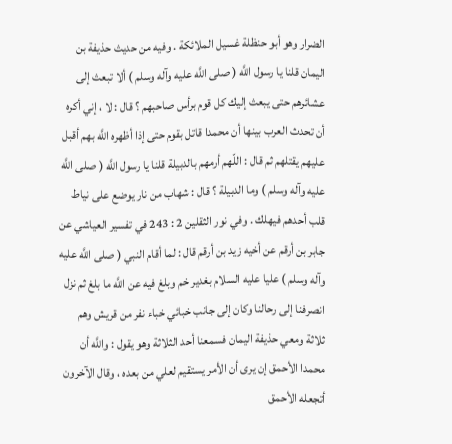الضرار وهو أبو حنظلة غسيل الملائكة . وفيه من حديث حذيفة بن اليمان قلنا يا رسول اللَّه ( صلى اللَّه عليه وآله وسلم ) ألا تبعث إلى عشائرهم حتى يبعث إليك كل قوم برأس صاحبهم ؟ قال : لا ، إني أكره أن تحدث العرب بينها أن محمدا قاتل بقوم حتى إذا أظهره اللَّه بهم أقبل عليهم يقتلهم ثم قال : اللّهم أرمهم بالدبيلة قلنا يا رسول اللَّه ( صلى اللَّه عليه وآله وسلم ) وما الدبيلة ؟ قال : شهاب من نار يوضع على نياط قلب أحدهم فيهلك . وفي نور الثقلين 2 : 243 في تفسير العياشي عن جابر بن أرقم عن أخيه زيد بن أرقم قال : لما أقام النبي ( صلى اللَّه عليه وآله وسلم ) عليا عليه السلام بغدير خم وبلغ فيه عن اللَّه ما بلغ ثم نزل انصرفنا إلى رحالنا وكان إلى جانب خبائي خباء نفر من قريش وهم ثلاثة ومعي حذيفة اليمان فسمعنا أحد الثلاثة وهو يقول : واللَّه أن محمدا الأحمق إن يرى أن الأمر يستقيم لعلي من بعده ، وقال الآخرون أتجعله الأحمق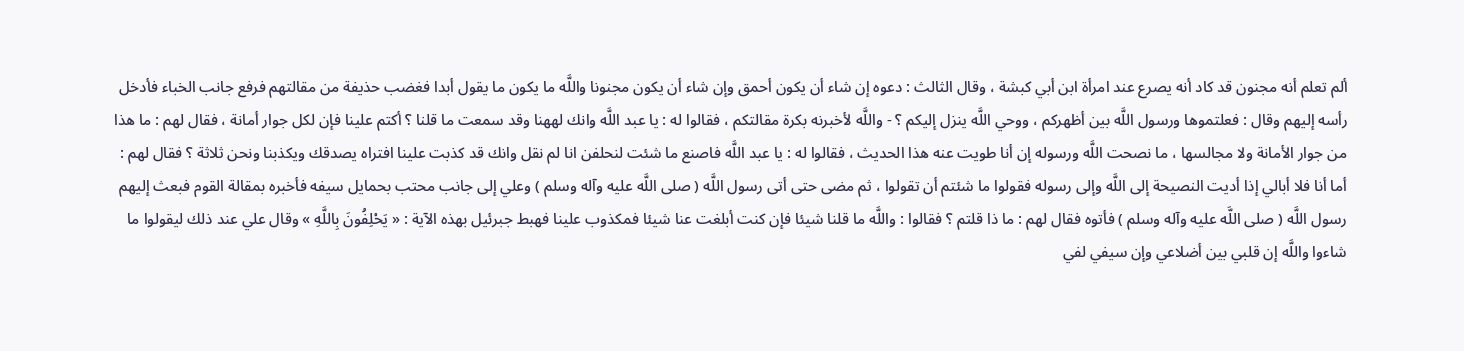ألم تعلم أنه مجنون قد كاد أنه يصرع عند امرأة ابن أبي كبشة ، وقال الثالث : دعوه إن شاء أن يكون أحمق وإن شاء أن يكون مجنونا واللَّه ما يكون ما يقول أبدا فغضب حذيفة من مقالتهم فرفع جانب الخباء فأدخل رأسه إليهم وقال : فعلتموها ورسول اللَّه بين أظهركم ، ووحي اللَّه ينزل إليكم ؟ - واللَّه لأخبرنه بكرة مقالتكم ، فقالوا له : يا عبد اللَّه وانك لههنا وقد سمعت ما قلنا ؟ أكتم علينا فإن لكل جوار أمانة ، فقال لهم : ما هذا من جوار الأمانة ولا مجالسها ، ما نصحت اللَّه ورسوله إن أنا طويت عنه هذا الحديث ، فقالوا له : يا عبد اللَّه فاصنع ما شئت لنحلفن انا لم نقل وانك قد كذبت علينا افتراه يصدقك ويكذبنا ونحن ثلاثة ؟ فقال لهم : أما أنا فلا أبالي إذا أديت النصيحة إلى اللَّه وإلى رسوله فقولوا ما شئتم أن تقولوا ، ثم مضى حتى أتى رسول اللَّه ( صلى اللَّه عليه وآله وسلم ) وعلي إلى جانب محتب بحمايل سيفه فأخبره بمقالة القوم فبعث إليهم رسول اللَّه ( صلى اللَّه عليه وآله وسلم ) فأتوه فقال لهم : ما ذا قلتم ؟ فقالوا : واللَّه ما قلنا شيئا فإن كنت أبلغت عنا شيئا فمكذوب علينا فهبط جبرئيل بهذه الآية : « يَحْلِفُونَ بِاللَّهِ » وقال علي عند ذلك ليقولوا ما شاءوا واللَّه إن قلبي بين أضلاعي وإن سيفي لفي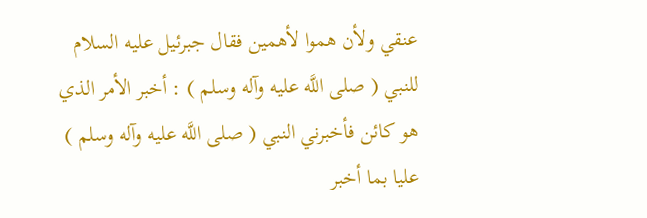عنقي ولأن هموا لأهمين فقال جبرئيل عليه السلام للنبي ( صلى اللَّه عليه وآله وسلم ) : أخبر الأمر الذي هو كائن فأخبرني النبي ( صلى اللَّه عليه وآله وسلم ) عليا بما أخبر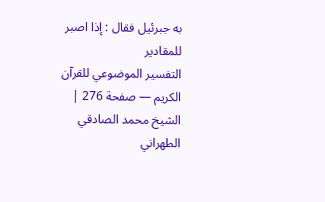به جبرئيل فقال : إذا اصبر للمقادير
التفسير الموضوعي للقرآن الكريم — صفحة 276 | الشيخ محمد الصادقي الطهراني